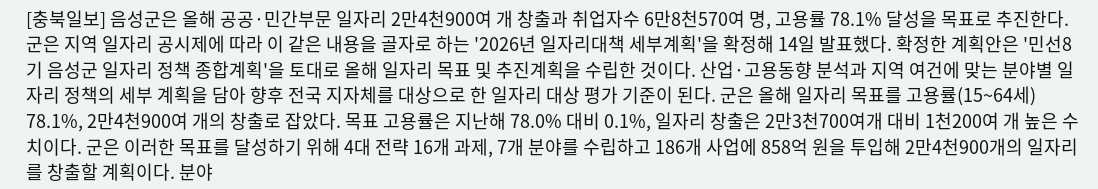[충북일보] 음성군은 올해 공공·민간부문 일자리 2만4천900여 개 창출과 취업자수 6만8천570여 명, 고용률 78.1% 달성을 목표로 추진한다. 군은 지역 일자리 공시제에 따라 이 같은 내용을 골자로 하는 '2026년 일자리대책 세부계획'을 확정해 14일 발표했다. 확정한 계획안은 '민선8기 음성군 일자리 정책 종합계획'을 토대로 올해 일자리 목표 및 추진계획을 수립한 것이다. 산업·고용동향 분석과 지역 여건에 맞는 분야별 일자리 정책의 세부 계획을 담아 향후 전국 지자체를 대상으로 한 일자리 대상 평가 기준이 된다. 군은 올해 일자리 목표를 고용률(15~64세) 78.1%, 2만4천900여 개의 창출로 잡았다. 목표 고용률은 지난해 78.0% 대비 0.1%, 일자리 창출은 2만3천700여개 대비 1천200여 개 높은 수치이다. 군은 이러한 목표를 달성하기 위해 4대 전략 16개 과제, 7개 분야를 수립하고 186개 사업에 858억 원을 투입해 2만4천900개의 일자리를 창출할 계획이다. 분야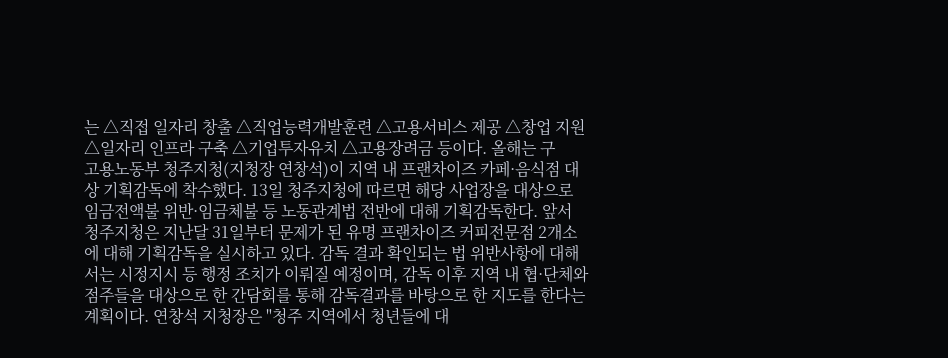는 △직접 일자리 창출 △직업능력개발훈련 △고용서비스 제공 △창업 지원 △일자리 인프라 구축 △기업투자유치 △고용장려금 등이다. 올해는 구
고용노동부 청주지청(지청장 연창석)이 지역 내 프랜차이즈 카페·음식점 대상 기획감독에 착수했다. 13일 청주지청에 따르면 해당 사업장을 대상으로 임금전액불 위반·임금체불 등 노동관계법 전반에 대해 기획감독한다. 앞서 청주지청은 지난달 31일부터 문제가 된 유명 프랜차이즈 커피전문점 2개소에 대해 기획감독을 실시하고 있다. 감독 결과 확인되는 법 위반사항에 대해서는 시정지시 등 행정 조치가 이뤄질 예정이며, 감독 이후 지역 내 협·단체와 점주들을 대상으로 한 간담회를 통해 감독결과를 바탕으로 한 지도를 한다는 계획이다. 연창석 지청장은 "청주 지역에서 청년들에 대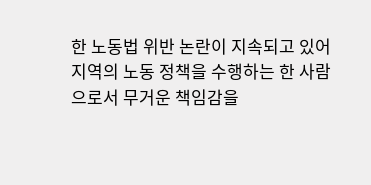한 노동법 위반 논란이 지속되고 있어 지역의 노동 정책을 수행하는 한 사람으로서 무거운 책임감을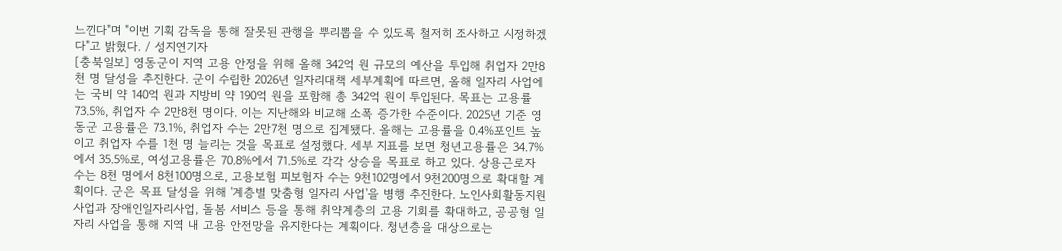느낀다"며 "이번 기획 감독을 통해 잘못된 관행을 뿌리뽑을 수 있도록 철저히 조사하고 시정하겠다"고 밝혔다. / 성지연기자
[충북일보] 영동군이 지역 고용 안정을 위해 올해 342억 원 규모의 예산을 투입해 취업자 2만8천 명 달성을 추진한다. 군이 수립한 2026년 일자리대책 세부계획에 따르면, 올해 일자리 사업에는 국비 약 140억 원과 지방비 약 190억 원을 포함해 총 342억 원이 투입된다. 목표는 고용률 73.5%, 취업자 수 2만8천 명이다. 이는 지난해와 비교해 소폭 증가한 수준이다. 2025년 기준 영동군 고용률은 73.1%, 취업자 수는 2만7천 명으로 집계됐다. 올해는 고용률을 0.4%포인트 높이고 취업자 수를 1천 명 늘리는 것을 목표로 설정했다. 세부 지표를 보면 청년고용률은 34.7%에서 35.5%로, 여성고용률은 70.8%에서 71.5%로 각각 상승을 목표로 하고 있다. 상용근로자 수는 8천 명에서 8천100명으로, 고용보험 피보험자 수는 9천102명에서 9천200명으로 확대할 계획이다. 군은 목표 달성을 위해 '계층별 맞춤형 일자리 사업'을 병행 추진한다. 노인사회활동지원사업과 장애인일자리사업, 돌봄 서비스 등을 통해 취약계층의 고용 기회를 확대하고, 공공형 일자리 사업을 통해 지역 내 고용 안전망을 유지한다는 계획이다. 청년층을 대상으로는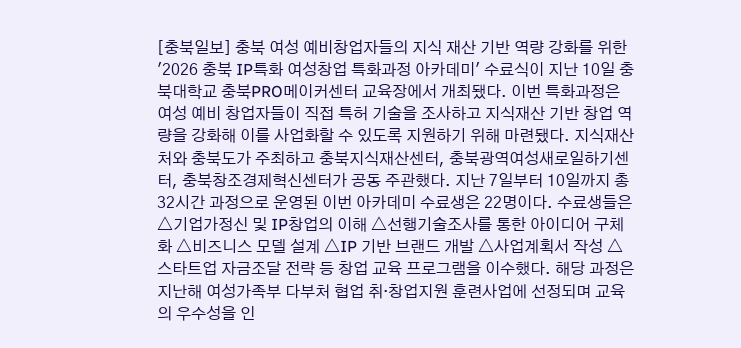[충북일보] 충북 여성 예비창업자들의 지식 재산 기반 역량 강화를 위한 '2026 충북 IP특화 여성창업 특화과정 아카데미' 수료식이 지난 10일 충북대학교 충북PRO메이커센터 교육장에서 개최됐다. 이번 특화과정은 여성 예비 창업자들이 직접 특허 기술을 조사하고 지식재산 기반 창업 역량을 강화해 이를 사업화할 수 있도록 지원하기 위해 마련됐다. 지식재산처와 충북도가 주최하고 충북지식재산센터, 충북광역여성새로일하기센터, 충북창조경제혁신센터가 공동 주관했다. 지난 7일부터 10일까지 총 32시간 과정으로 운영된 이번 아카데미 수료생은 22명이다. 수료생들은 △기업가정신 및 IP창업의 이해 △선행기술조사를 통한 아이디어 구체화 △비즈니스 모델 설계 △IP 기반 브랜드 개발 △사업계획서 작성 △스타트업 자금조달 전략 등 창업 교육 프로그램을 이수했다. 해당 과정은 지난해 여성가족부 다부처 협업 취·창업지원 훈련사업에 선정되며 교육의 우수성을 인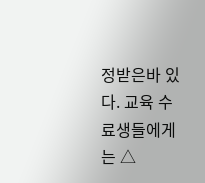정받은바 있다. 교육 수료생들에게는 △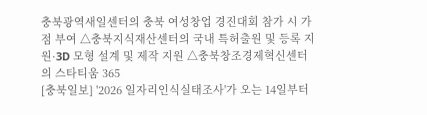충북광역새일센터의 충북 여성창업 경진대회 참가 시 가점 부여 △충북지식재산센터의 국내 특허출원 및 등록 지원·3D 모형 설계 및 제작 지원 △충북창조경제혁신센터의 스타티움 365
[충북일보] '2026 일자리인식실태조사'가 오는 14일부터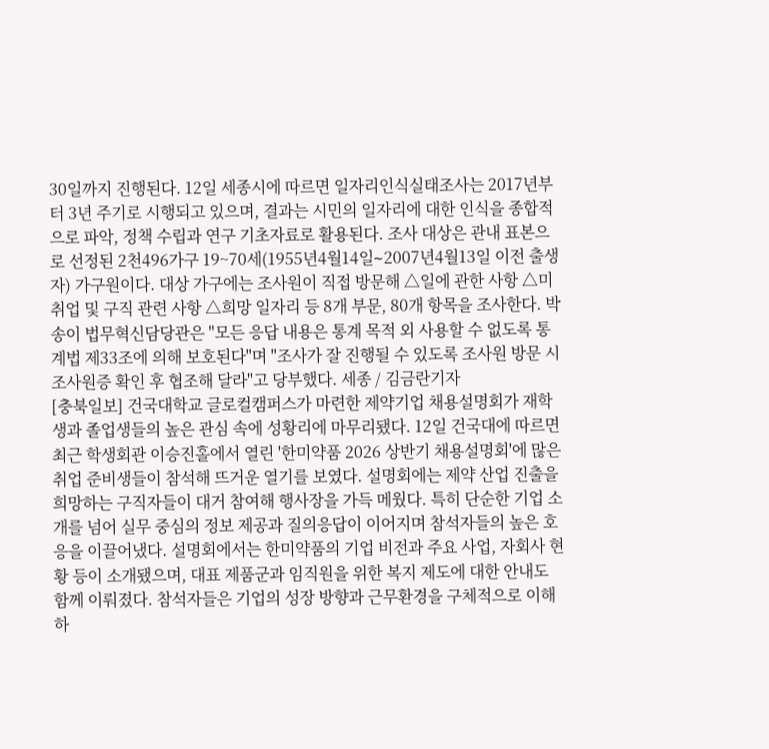30일까지 진행된다. 12일 세종시에 따르면 일자리인식실태조사는 2017년부터 3년 주기로 시행되고 있으며, 결과는 시민의 일자리에 대한 인식을 종합적으로 파악, 정책 수립과 연구 기초자료로 활용된다. 조사 대상은 관내 표본으로 선정된 2천496가구 19~70세(1955년4월14일∼2007년4월13일 이전 출생자) 가구원이다. 대상 가구에는 조사원이 직접 방문해 △일에 관한 사항 △미취업 및 구직 관련 사항 △희망 일자리 등 8개 부문, 80개 항목을 조사한다. 박송이 법무혁신담당관은 "모든 응답 내용은 통계 목적 외 사용할 수 없도록 통계법 제33조에 의해 보호된다"며 "조사가 잘 진행될 수 있도록 조사원 방문 시 조사원증 확인 후 협조해 달라"고 당부했다. 세종 / 김금란기자
[충북일보] 건국대학교 글로컬캠퍼스가 마련한 제약기업 채용설명회가 재학생과 졸업생들의 높은 관심 속에 성황리에 마무리됐다. 12일 건국대에 따르면 최근 학생회관 이승진홀에서 열린 '한미약품 2026 상반기 채용설명회'에 많은 취업 준비생들이 참석해 뜨거운 열기를 보였다. 설명회에는 제약 산업 진출을 희망하는 구직자들이 대거 참여해 행사장을 가득 메웠다. 특히 단순한 기업 소개를 넘어 실무 중심의 정보 제공과 질의응답이 이어지며 참석자들의 높은 호응을 이끌어냈다. 설명회에서는 한미약품의 기업 비전과 주요 사업, 자회사 현황 등이 소개됐으며, 대표 제품군과 임직원을 위한 복지 제도에 대한 안내도 함께 이뤄졌다. 참석자들은 기업의 성장 방향과 근무환경을 구체적으로 이해하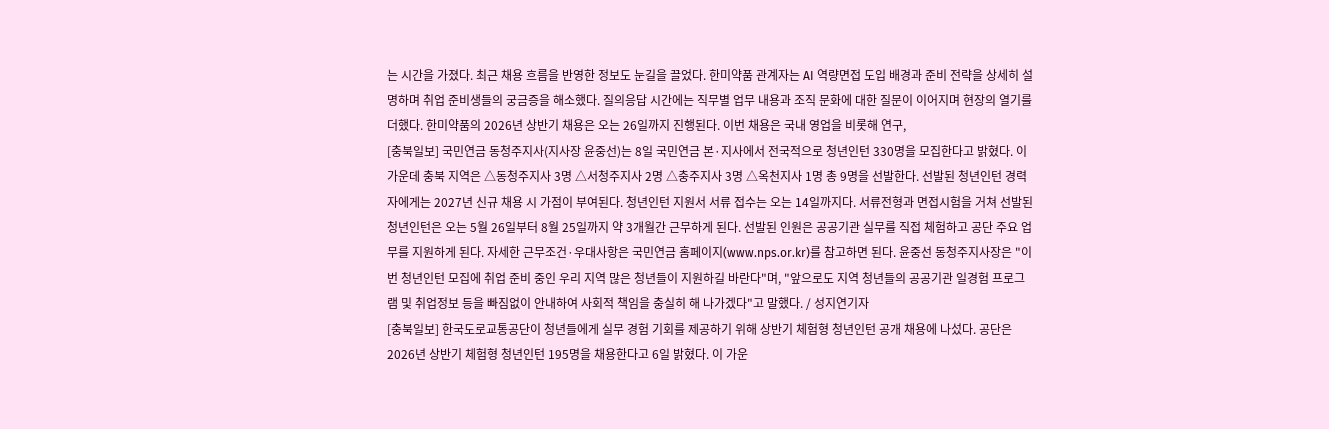는 시간을 가졌다. 최근 채용 흐름을 반영한 정보도 눈길을 끌었다. 한미약품 관계자는 AI 역량면접 도입 배경과 준비 전략을 상세히 설명하며 취업 준비생들의 궁금증을 해소했다. 질의응답 시간에는 직무별 업무 내용과 조직 문화에 대한 질문이 이어지며 현장의 열기를 더했다. 한미약품의 2026년 상반기 채용은 오는 26일까지 진행된다. 이번 채용은 국내 영업을 비롯해 연구,
[충북일보] 국민연금 동청주지사(지사장 윤중선)는 8일 국민연금 본·지사에서 전국적으로 청년인턴 330명을 모집한다고 밝혔다. 이가운데 충북 지역은 △동청주지사 3명 △서청주지사 2명 △충주지사 3명 △옥천지사 1명 총 9명을 선발한다. 선발된 청년인턴 경력자에게는 2027년 신규 채용 시 가점이 부여된다. 청년인턴 지원서 서류 접수는 오는 14일까지다. 서류전형과 면접시험을 거쳐 선발된 청년인턴은 오는 5월 26일부터 8월 25일까지 약 3개월간 근무하게 된다. 선발된 인원은 공공기관 실무를 직접 체험하고 공단 주요 업무를 지원하게 된다. 자세한 근무조건·우대사항은 국민연금 홈페이지(www.nps.or.kr)를 참고하면 된다. 윤중선 동청주지사장은 "이번 청년인턴 모집에 취업 준비 중인 우리 지역 많은 청년들이 지원하길 바란다"며, "앞으로도 지역 청년들의 공공기관 일경험 프로그램 및 취업정보 등을 빠짐없이 안내하여 사회적 책임을 충실히 해 나가겠다"고 말했다. / 성지연기자
[충북일보] 한국도로교통공단이 청년들에게 실무 경험 기회를 제공하기 위해 상반기 체험형 청년인턴 공개 채용에 나섰다. 공단은 2026년 상반기 체험형 청년인턴 195명을 채용한다고 6일 밝혔다. 이 가운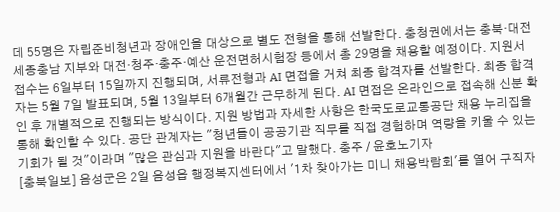데 55명은 자립준비청년과 장애인을 대상으로 별도 전형을 통해 선발한다. 충청권에서는 충북·대전세종충남 지부와 대전·청주·충주·예산 운전면허시험장 등에서 총 29명을 채용할 예정이다. 지원서 접수는 6일부터 15일까지 진행되며, 서류전형과 AI 면접을 거쳐 최종 합격자를 선발한다. 최종 합격자는 5월 7일 발표되며, 5월 13일부터 6개월간 근무하게 된다. AI 면접은 온라인으로 접속해 신분 확인 후 개별적으로 진행되는 방식이다. 지원 방법과 자세한 사항은 한국도로교통공단 채용 누리집을 통해 확인할 수 있다. 공단 관계자는 "청년들이 공공기관 직무를 직접 경험하며 역량을 키울 수 있는 기회가 될 것"이라며 "많은 관심과 지원을 바란다"고 말했다. 충주 / 윤호노기자
[충북일보] 음성군은 2일 음성읍 행정복지센터에서 '1차 찾아가는 미니 채용박람회'를 열어 구직자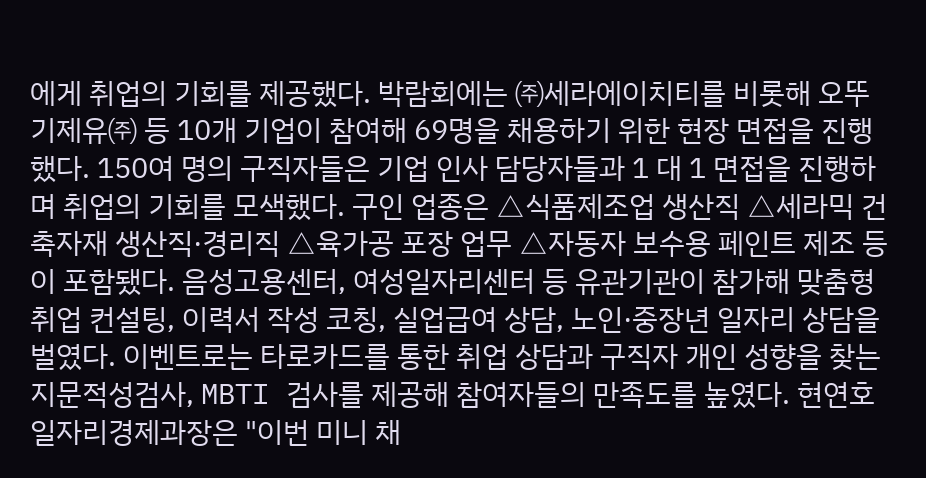에게 취업의 기회를 제공했다. 박람회에는 ㈜세라에이치티를 비롯해 오뚜기제유㈜ 등 10개 기업이 참여해 69명을 채용하기 위한 현장 면접을 진행했다. 150여 명의 구직자들은 기업 인사 담당자들과 1 대 1 면접을 진행하며 취업의 기회를 모색했다. 구인 업종은 △식품제조업 생산직 △세라믹 건축자재 생산직·경리직 △육가공 포장 업무 △자동자 보수용 페인트 제조 등이 포함됐다. 음성고용센터, 여성일자리센터 등 유관기관이 참가해 맞춤형 취업 컨설팅, 이력서 작성 코칭, 실업급여 상담, 노인·중장년 일자리 상담을 벌였다. 이벤트로는 타로카드를 통한 취업 상담과 구직자 개인 성향을 찾는 지문적성검사, MBTI 검사를 제공해 참여자들의 만족도를 높였다. 현연호 일자리경제과장은 "이번 미니 채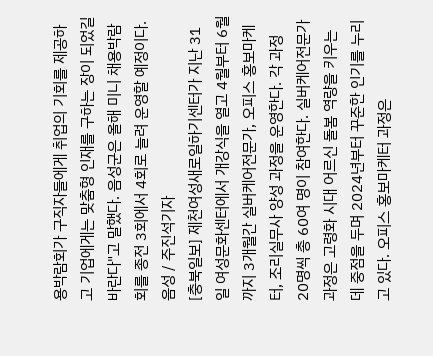용박람회가 구직자들에게 취업의 기회를 제공하고 기업에게는 맞춤형 인재를 구하는 장이 되었길 바란다"고 말했다. 음성군은 올해 미니 채용박람회를 종전 3회에서 4회로 늘려 운영할 예정이다. 음성 / 주진석기자
[충북일보] 제천여성새로일하기센터가 지난 31일 여성문화센터에서 개강식을 열고 4월부터 6월까지 3개월간 실버케어전문가, 오피스 홍보마케터, 조리실무사 양성 과정을 운영한다. 각 과정 20명씩 총 60여 명이 참여한다. 실버케어전문가 과정은 고령화 시대 어르신 돌봄 역량을 키우는 데 중점을 두며 2024년부터 꾸준한 인기를 누리고 있다. 오피스 홍보마케터 과정은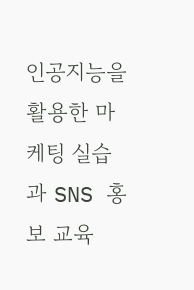인공지능을 활용한 마케팅 실습과 SNS 홍보 교육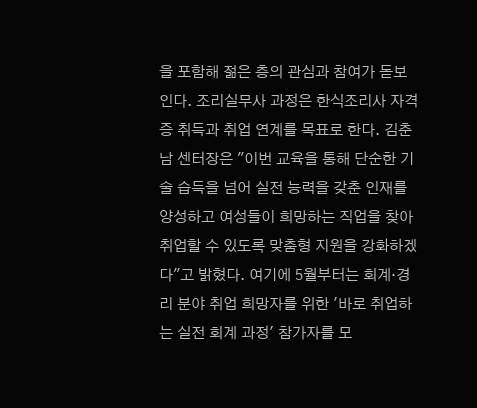을 포함해 젊은 층의 관심과 참여가 돋보인다. 조리실무사 과정은 한식조리사 자격증 취득과 취업 연계를 목표로 한다. 김춘남 센터장은 "이번 교육을 통해 단순한 기술 습득을 넘어 실전 능력을 갖춘 인재를 양성하고 여성들이 희망하는 직업을 찾아 취업할 수 있도록 맞춤형 지원을 강화하겠다"고 밝혔다. 여기에 5월부터는 회계·경리 분야 취업 희망자를 위한 '바로 취업하는 실전 회계 과정' 참가자를 모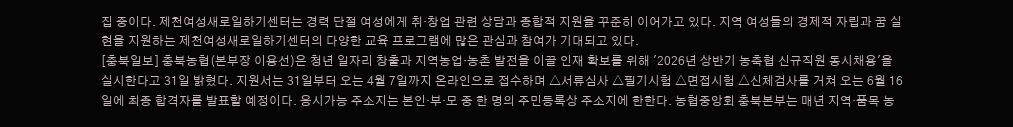집 중이다. 제천여성새로일하기센터는 경력 단절 여성에게 취·창업 관련 상담과 종합적 지원을 꾸준히 이어가고 있다. 지역 여성들의 경제적 자립과 꿈 실현을 지원하는 제천여성새로일하기센터의 다양한 교육 프로그램에 많은 관심과 참여가 기대되고 있다.
[충북일보] 충북농협(본부장 이용선)은 청년 일자리 창출과 지역농업·농촌 발전을 이끌 인재 확보를 위해 '2026년 상반기 농축협 신규직원 동시채용'을 실시한다고 31일 밝혔다. 지원서는 31일부터 오는 4월 7일까지 온라인으로 접수하며 △서류심사 △필기시험 △면접시험 △신체검사를 거쳐 오는 6월 16일에 최종 합격자를 발표할 예정이다. 응시가능 주소지는 본인·부·모 중 한 명의 주민등록상 주소지에 한한다. 농협중앙회 충북본부는 매년 지역·품목 농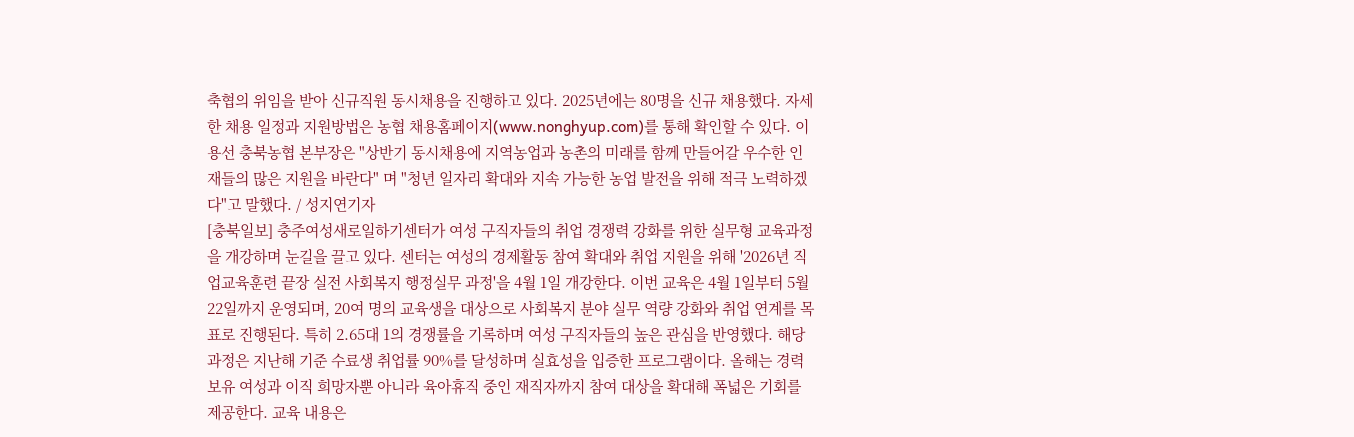축협의 위임을 받아 신규직원 동시채용을 진행하고 있다. 2025년에는 80명을 신규 채용했다. 자세한 채용 일정과 지원방법은 농협 채용홈페이지(www.nonghyup.com)를 통해 확인할 수 있다. 이용선 충북농협 본부장은 "상반기 동시채용에 지역농업과 농촌의 미래를 함께 만들어갈 우수한 인재들의 많은 지원을 바란다" 며 "청년 일자리 확대와 지속 가능한 농업 발전을 위해 적극 노력하겠다"고 말했다. / 성지연기자
[충북일보] 충주여성새로일하기센터가 여성 구직자들의 취업 경쟁력 강화를 위한 실무형 교육과정을 개강하며 눈길을 끌고 있다. 센터는 여성의 경제활동 참여 확대와 취업 지원을 위해 '2026년 직업교육훈련 끝장 실전 사회복지 행정실무 과정'을 4월 1일 개강한다. 이번 교육은 4월 1일부터 5월 22일까지 운영되며, 20여 명의 교육생을 대상으로 사회복지 분야 실무 역량 강화와 취업 연계를 목표로 진행된다. 특히 2.65대 1의 경쟁률을 기록하며 여성 구직자들의 높은 관심을 반영했다. 해당 과정은 지난해 기준 수료생 취업률 90%를 달성하며 실효성을 입증한 프로그램이다. 올해는 경력보유 여성과 이직 희망자뿐 아니라 육아휴직 중인 재직자까지 참여 대상을 확대해 폭넓은 기회를 제공한다. 교육 내용은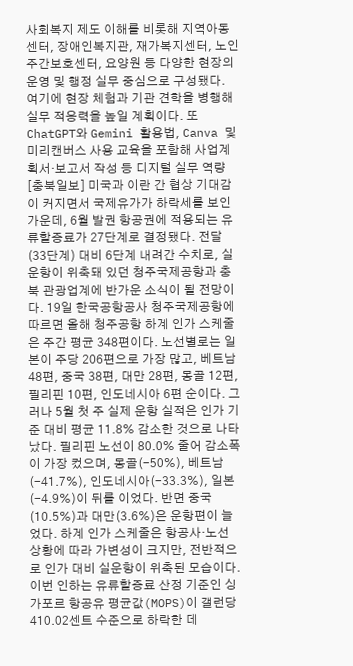사회복지 제도 이해를 비롯해 지역아동센터, 장애인복지관, 재가복지센터, 노인주간보호센터, 요양원 등 다양한 현장의 운영 및 행정 실무 중심으로 구성됐다. 여기에 현장 체험과 기관 견학을 병행해 실무 적응력을 높일 계획이다. 또 ChatGPT와 Gemini 활용법, Canva 및 미리캔버스 사용 교육을 포함해 사업계획서·보고서 작성 등 디지털 실무 역량
[충북일보] 미국과 이란 간 협상 기대감이 커지면서 국제유가가 하락세를 보인 가운데, 6월 발권 항공권에 적용되는 유류할증료가 27단계로 결정됐다. 전달(33단계) 대비 6단계 내려간 수치로, 실운항이 위축돼 있던 청주국제공항과 충북 관광업계에 반가운 소식이 될 전망이다. 19일 한국공항공사 청주국제공항에 따르면 올해 청주공항 하계 인가 스케줄은 주간 평균 348편이다. 노선별로는 일본이 주당 206편으로 가장 많고, 베트남 48편, 중국 38편, 대만 28편, 몽골 12편, 필리핀 10편, 인도네시아 6편 순이다. 그러나 5월 첫 주 실제 운항 실적은 인가 기준 대비 평균 11.8% 감소한 것으로 나타났다. 필리핀 노선이 80.0% 줄어 감소폭이 가장 컸으며, 몽골(-50%), 베트남(-41.7%), 인도네시아(-33.3%), 일본(-4.9%)이 뒤를 이었다. 반면 중국(10.5%)과 대만(3.6%)은 운항편이 늘었다. 하계 인가 스케줄은 항공사·노선 상황에 따라 가변성이 크지만, 전반적으로 인가 대비 실운항이 위축된 모습이다. 이번 인하는 유류할증료 산정 기준인 싱가포르 항공유 평균값(MOPS)이 갤런당 410.02센트 수준으로 하락한 데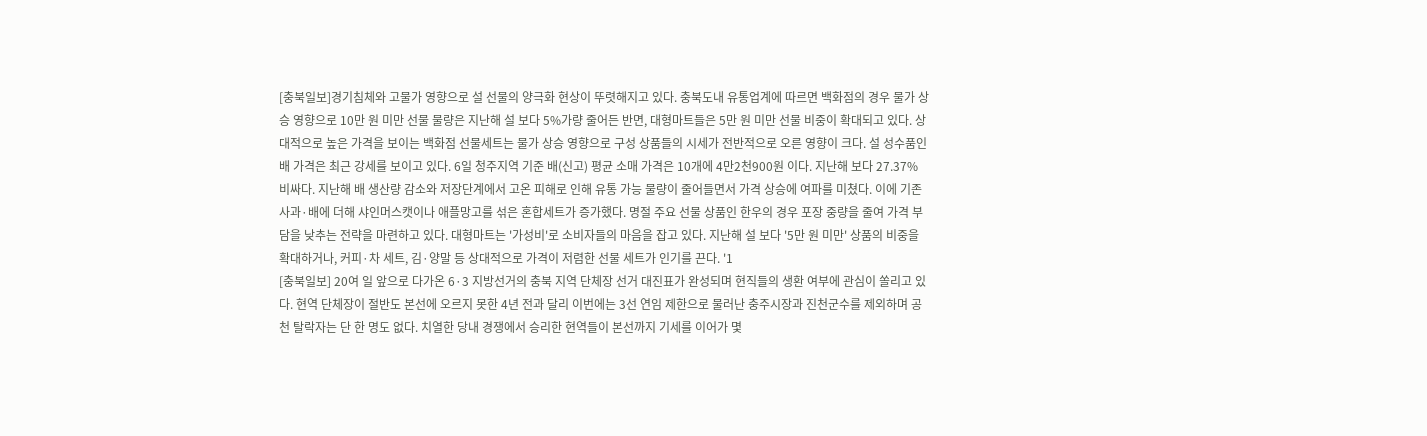[충북일보]경기침체와 고물가 영향으로 설 선물의 양극화 현상이 뚜렷해지고 있다. 충북도내 유통업계에 따르면 백화점의 경우 물가 상승 영향으로 10만 원 미만 선물 물량은 지난해 설 보다 5%가량 줄어든 반면, 대형마트들은 5만 원 미만 선물 비중이 확대되고 있다. 상대적으로 높은 가격을 보이는 백화점 선물세트는 물가 상승 영향으로 구성 상품들의 시세가 전반적으로 오른 영향이 크다. 설 성수품인 배 가격은 최근 강세를 보이고 있다. 6일 청주지역 기준 배(신고) 평균 소매 가격은 10개에 4만2천900원 이다. 지난해 보다 27.37% 비싸다. 지난해 배 생산량 감소와 저장단계에서 고온 피해로 인해 유통 가능 물량이 줄어들면서 가격 상승에 여파를 미쳤다. 이에 기존 사과·배에 더해 샤인머스캣이나 애플망고를 섞은 혼합세트가 증가했다. 명절 주요 선물 상품인 한우의 경우 포장 중량을 줄여 가격 부담을 낮추는 전략을 마련하고 있다. 대형마트는 '가성비'로 소비자들의 마음을 잡고 있다. 지난해 설 보다 '5만 원 미만' 상품의 비중을 확대하거나, 커피·차 세트, 김·양말 등 상대적으로 가격이 저렴한 선물 세트가 인기를 끈다. '1
[충북일보] 20여 일 앞으로 다가온 6·3 지방선거의 충북 지역 단체장 선거 대진표가 완성되며 현직들의 생환 여부에 관심이 쏠리고 있다. 현역 단체장이 절반도 본선에 오르지 못한 4년 전과 달리 이번에는 3선 연임 제한으로 물러난 충주시장과 진천군수를 제외하며 공천 탈락자는 단 한 명도 없다. 치열한 당내 경쟁에서 승리한 현역들이 본선까지 기세를 이어가 몇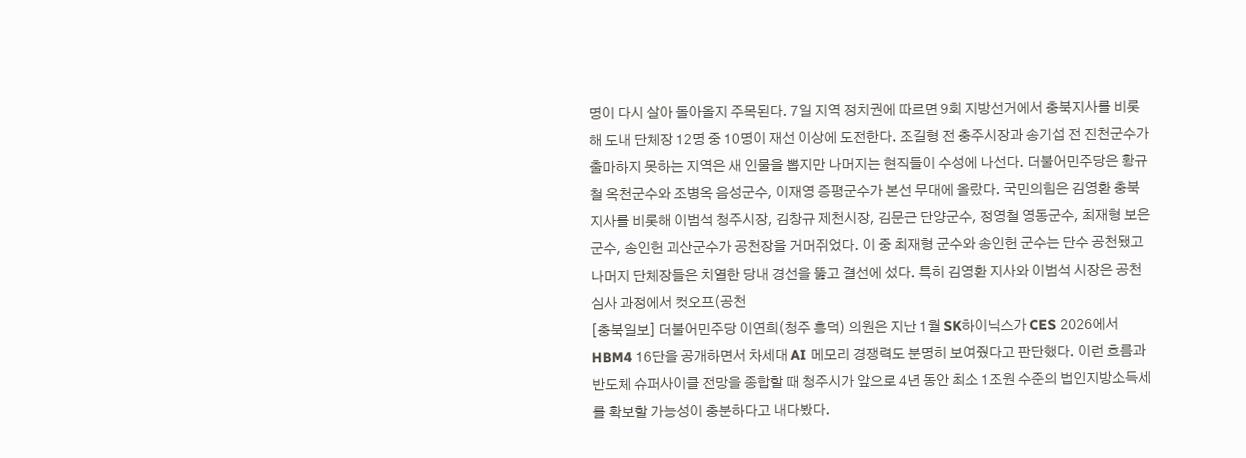명이 다시 살아 돌아올지 주목된다. 7일 지역 정치권에 따르면 9회 지방선거에서 충북지사를 비롯해 도내 단체장 12명 중 10명이 재선 이상에 도전한다. 조길형 전 충주시장과 송기섭 전 진천군수가 출마하지 못하는 지역은 새 인물을 뽑지만 나머지는 현직들이 수성에 나선다. 더불어민주당은 황규철 옥천군수와 조병옥 음성군수, 이재영 증평군수가 본선 무대에 올랐다. 국민의힘은 김영환 충북지사를 비롯해 이범석 청주시장, 김창규 제천시장, 김문근 단양군수, 정영철 영동군수, 최재형 보은군수, 송인헌 괴산군수가 공천장을 거머쥐었다. 이 중 최재형 군수와 송인헌 군수는 단수 공천됐고 나머지 단체장들은 치열한 당내 경선을 뚫고 결선에 섰다. 특히 김영환 지사와 이범석 시장은 공천 심사 과정에서 컷오프(공천
[충북일보] 더불어민주당 이연희(청주 흥덕) 의원은 지난 1월 SK하이닉스가 CES 2026에서 HBM4 16단을 공개하면서 차세대 AI 메모리 경쟁력도 분명히 보여줬다고 판단했다. 이런 흐름과 반도체 슈퍼사이클 전망을 종합할 때 청주시가 앞으로 4년 동안 최소 1조원 수준의 법인지방소득세를 확보할 가능성이 충분하다고 내다봤다.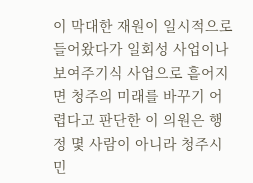이 막대한 재원이 일시적으로 들어왔다가 일회성 사업이나 보여주기식 사업으로 흩어지면 청주의 미래를 바꾸기 어렵다고 판단한 이 의원은 행정 몇 사람이 아니라 청주시민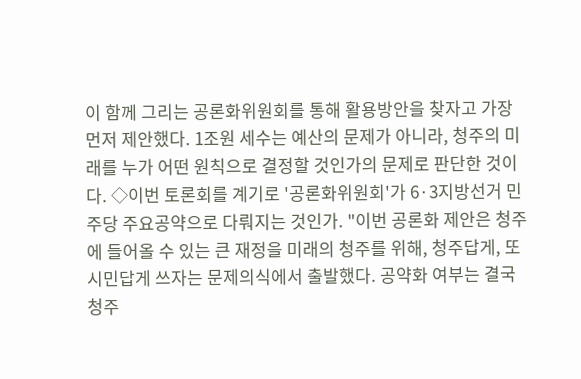이 함께 그리는 공론화위원회를 통해 활용방안을 찾자고 가장 먼저 제안했다. 1조원 세수는 예산의 문제가 아니라, 청주의 미래를 누가 어떤 원칙으로 결정할 것인가의 문제로 판단한 것이다. ◇이번 토론회를 계기로 '공론화위원회'가 6·3지방선거 민주당 주요공약으로 다뤄지는 것인가. "이번 공론화 제안은 청주에 들어올 수 있는 큰 재정을 미래의 청주를 위해, 청주답게, 또 시민답게 쓰자는 문제의식에서 출발했다. 공약화 여부는 결국 청주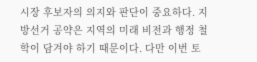시장 후보자의 의지와 판단이 중요하다. 지방선거 공약은 지역의 미래 비전과 행정 철학이 담겨야 하기 때문이다. 다만 이번 토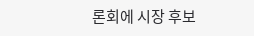론회에 시장 후보